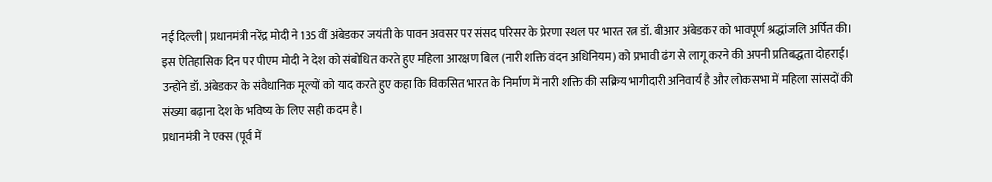नई दिल्ली | प्रधानमंत्री नरेंद्र मोदी ने 135वीं अंबेडकर जयंती के पावन अवसर पर संसद परिसर के प्रेरणा स्थल पर भारत रत्न डॉ. बीआर अंबेडकर को भावपूर्ण श्रद्धांजलि अर्पित की। इस ऐतिहासिक दिन पर पीएम मोदी ने देश को संबोधित करते हुए महिला आरक्षण बिल (नारी शक्ति वंदन अधिनियम) को प्रभावी ढंग से लागू करने की अपनी प्रतिबद्धता दोहराई। उन्होंने डॉ. अंबेडकर के संवैधानिक मूल्यों को याद करते हुए कहा कि विकसित भारत के निर्माण में नारी शक्ति की सक्रिय भागीदारी अनिवार्य है और लोकसभा में महिला सांसदों की संख्या बढ़ाना देश के भविष्य के लिए सही कदम है।
प्रधानमंत्री ने एक्स (पूर्व में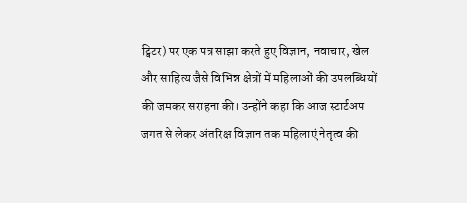ट्विटर) पर एक पत्र साझा करते हुए विज्ञान, नवाचार, खेल और साहित्य जैसे विभिन्न क्षेत्रों में महिलाओं की उपलब्धियों की जमकर सराहना की। उन्होंने कहा कि आज स्टार्टअप जगत से लेकर अंतरिक्ष विज्ञान तक महिलाएं नेतृत्व की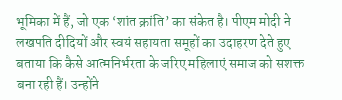भूमिका में हैं, जो एक ‘शांत क्रांति’ का संकेत है। पीएम मोदी ने लखपति दीदियों और स्वयं सहायता समूहों का उदाहरण देते हुए बताया कि कैसे आत्मनिर्भरता के जरिए महिलाएं समाज को सशक्त बना रही हैं। उन्होंने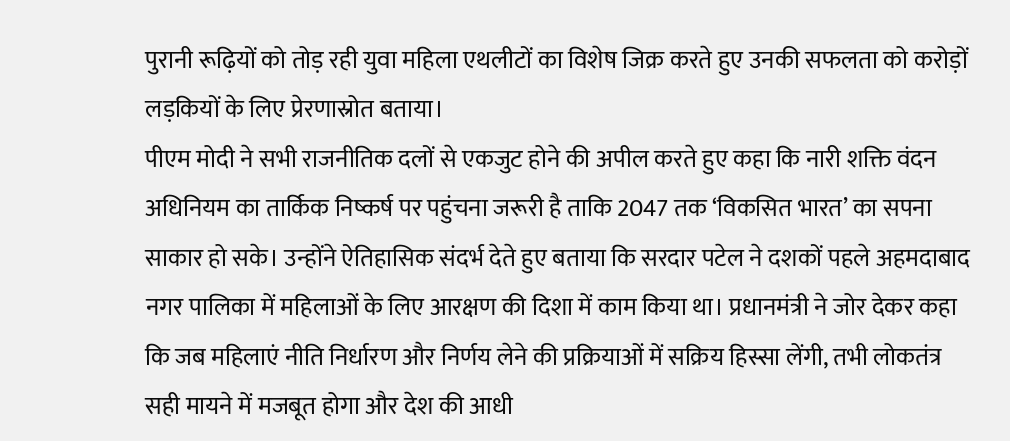पुरानी रूढ़ियों को तोड़ रही युवा महिला एथलीटों का विशेष जिक्र करते हुए उनकी सफलता को करोड़ों लड़कियों के लिए प्रेरणास्रोत बताया।
पीएम मोदी ने सभी राजनीतिक दलों से एकजुट होने की अपील करते हुए कहा कि नारी शक्ति वंदन अधिनियम का तार्किक निष्कर्ष पर पहुंचना जरूरी है ताकि 2047 तक ‘विकसित भारत’ का सपना साकार हो सके। उन्होंने ऐतिहासिक संदर्भ देते हुए बताया कि सरदार पटेल ने दशकों पहले अहमदाबाद नगर पालिका में महिलाओं के लिए आरक्षण की दिशा में काम किया था। प्रधानमंत्री ने जोर देकर कहा कि जब महिलाएं नीति निर्धारण और निर्णय लेने की प्रक्रियाओं में सक्रिय हिस्सा लेंगी, तभी लोकतंत्र सही मायने में मजबूत होगा और देश की आधी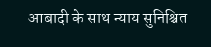आबादी के साथ न्याय सुनिश्चित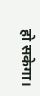हो सकेगा।